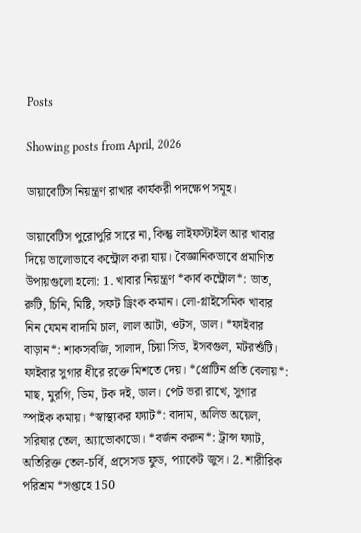Posts

Showing posts from April, 2026

ডায়াবেটিস নিয়ন্ত্রণ রাখার কার্যকরী পদক্ষেপ সমূহ।

ডায়াবেটিস পুরোপুরি সারে না, কিন্তু লাইফস্টাইল আর খাবার দিয়ে ভালোভাবে কন্ট্রোল করা যায়। বৈজ্ঞানিকভাবে প্রমাণিত উপায়গুলো হলো: 1. খাবার নিয়ন্ত্রণ *কার্ব কন্ট্রোল*: ভাত, রুটি, চিনি, মিষ্টি, সফট ড্রিংক কমান। লো-গ্লাইসেমিক খাবার নিন যেমন বাদামি চাল, লাল আটা, ওটস, ডাল। *ফাইবার বাড়ান*: শাকসবজি, সালাদ, চিয়া সিড, ইসবগুল, মটরশুঁটি। ফাইবার সুগার ধীরে রক্তে মিশতে দেয়। *প্রোটিন প্রতি বেলায়*: মাছ, মুরগি, ডিম, টক দই, ডাল। পেট ভরা রাখে, সুগার স্পাইক কমায়। *স্বাস্থ্যকর ফ্যাট*: বাদাম, অলিভ অয়েল, সরিষার তেল, অ্যাভোকাডো। *বর্জন করুন*: ট্রান্স ফ্যাট, অতিরিক্ত তেল-চর্বি, প্রসেসড ফুড, প্যাকেট জুস। 2. শারীরিক পরিশ্রম *সপ্তাহে 150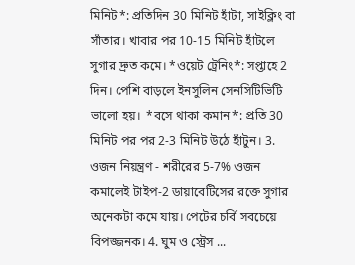মিনিট*: প্রতিদিন 30 মিনিট হাঁটা, সাইক্লিং বা সাঁতার। খাবার পর 10-15 মিনিট হাঁটলে সুগার দ্রুত কমে। *ওয়েট ট্রেনিং*: সপ্তাহে 2 দিন। পেশি বাড়লে ইনসুলিন সেনসিটিভিটি ভালো হয়।  *বসে থাকা কমান*: প্রতি 30 মিনিট পর পর 2-3 মিনিট উঠে হাঁটুন। 3. ওজন নিয়ন্ত্রণ - শরীরের 5-7% ওজন কমালেই টাইপ-2 ডায়াবেটিসের রক্তে সুগার অনেকটা কমে যায়। পেটের চর্বি সবচেয়ে বিপজ্জনক। 4. ঘুম ও স্ট্রেস ...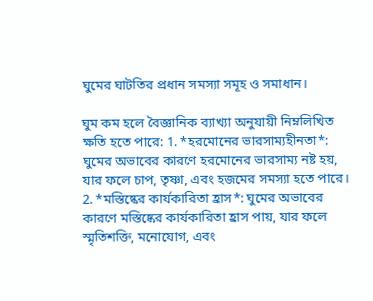ঘুমের ঘাটতির প্রধান সমস্যা সমূহ ও সমাধান।

ঘুম কম হলে বৈজ্ঞানিক ব্যাখ্যা অনুযায়ী নিম্নলিখিত ক্ষতি হতে পারে: 1. *হরমোনের ভারসাম্যহীনতা*: ঘুমের অভাবের কারণে হরমোনের ভারসাম্য নষ্ট হয়, যার ফলে চাপ, তৃষ্ণা, এবং হজমের সমস্যা হতে পারে। 2. *মস্তিষ্কের কার্যকারিতা হ্রাস*: ঘুমের অভাবের কারণে মস্তিষ্কের কার্যকারিতা হ্রাস পায়, যার ফলে স্মৃতিশক্তি, মনোযোগ, এবং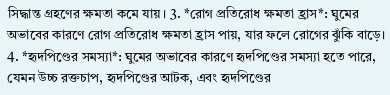সিদ্ধান্ত গ্রহণের ক্ষমতা কমে যায়। 3. *রোগ প্রতিরোধ ক্ষমতা হ্রাস*: ঘুমের অভাবের কারণে রোগ প্রতিরোধ ক্ষমতা হ্রাস পায়, যার ফলে রোগের ঝুঁকি বাড়ে। 4. *হৃদপিণ্ডের সমস্যা*: ঘুমের অভাবের কারণে হৃদপিণ্ডের সমস্যা হতে পারে, যেমন উচ্চ রক্তচাপ, হৃদপিণ্ডের আটক, এবং হৃদপিণ্ডের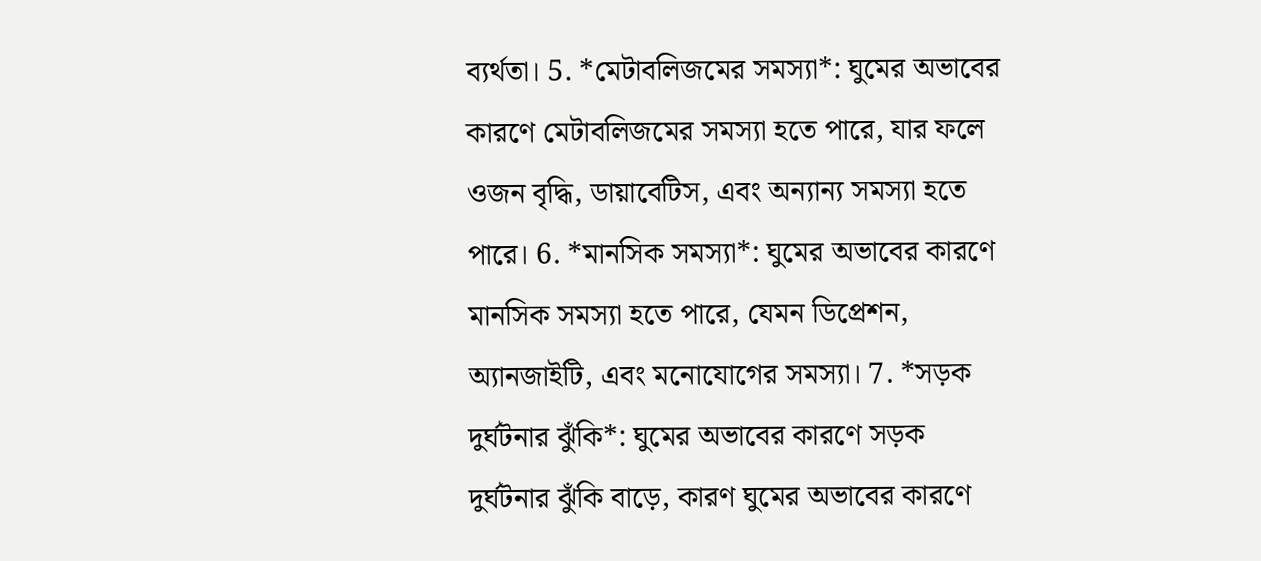ব্যর্থতা। 5. *মেটাবলিজমের সমস্যা*: ঘুমের অভাবের কারণে মেটাবলিজমের সমস্যা হতে পারে, যার ফলে ওজন বৃদ্ধি, ডায়াবেটিস, এবং অন্যান্য সমস্যা হতে পারে। 6. *মানসিক সমস্যা*: ঘুমের অভাবের কারণে মানসিক সমস্যা হতে পারে, যেমন ডিপ্রেশন, অ্যানজাইটি, এবং মনোযোগের সমস্যা। 7. *সড়ক দুর্ঘটনার ঝুঁকি*: ঘুমের অভাবের কারণে সড়ক দুর্ঘটনার ঝুঁকি বাড়ে, কারণ ঘুমের অভাবের কারণে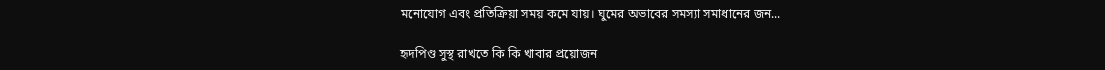মনোযোগ এবং প্রতিক্রিয়া সময় কমে যায়। ঘুমের অভাবের সমস্যা সমাধানের জন...

হৃদপিণ্ড সুস্থ রাখতে কি কি খাবার প্রয়োজন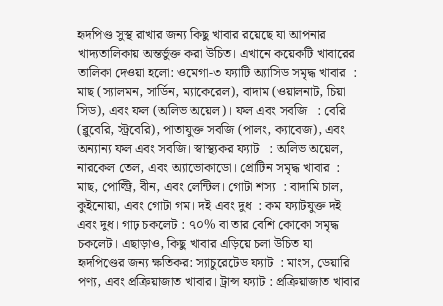হৃদপিণ্ড সুস্থ রাখার জন্য কিছু খাবার রয়েছে যা আপনার খাদ্যতালিকায় অন্তর্ভুক্ত করা উচিত। এখানে কয়েকটি খাবারের তালিকা দেওয়া হলো: ওমেগা-৩ ফ্যাটি অ্যাসিড সমৃদ্ধ খাবার  : মাছ (স্যালমন, সার্ডিন, ম্যাকেরেল), বাদাম (ওয়ালনাট, চিয়া সিড), এবং ফল (অলিভ অয়েল)। ফল এবং সবজি   : বেরি (ব্লুবেরি, স্ট্রবেরি), পাতাযুক্ত সবজি (পালং, ক্যাবেজ), এবং অন্যান্য ফল এবং সবজি। স্বাস্থ্যকর ফ্যাট   : অলিভ অয়েল, নারকেল তেল, এবং অ্যাভোকাডো। প্রোটিন সমৃদ্ধ খাবার  : মাছ, পোল্ট্রি, বীন, এবং লেন্টিল। গোটা শস্য  : বাদামি চাল, কুইনোয়া, এবং গোটা গম। দই এবং দুধ  : কম ফ্যাটযুক্ত দই এবং দুধ। গাঢ় চকলেট : ৭০% বা তার বেশি কোকো সমৃদ্ধ চকলেট। এছাড়াও, কিছু খাবার এড়িয়ে চলা উচিত যা হৃদপিণ্ডের জন্য ক্ষতিকর: স্যাচুরেটেড ফ্যাট  : মাংস, ডেয়ারি পণ্য, এবং প্রক্রিয়াজাত খাবার। ট্রান্স ফ্যাট : প্রক্রিয়াজাত খাবার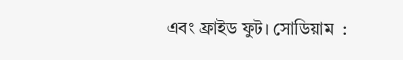এবং ফ্রাইড ফুট। সোডিয়াম  :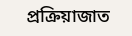প্রক্রিয়াজাত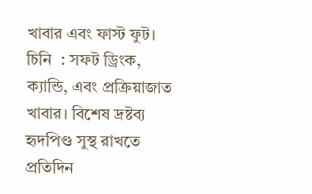খাবার এবং ফাস্ট ফুট। চিনি  : সফট ড্রিংক, ক্যান্ডি, এবং প্রক্রিয়াজাত খাবার। বিশেষ দ্রষ্টব্য হৃদপিণ্ড সুস্থ রাখতে প্রতিদিন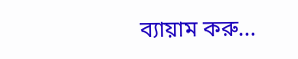ব্যায়াম করু...